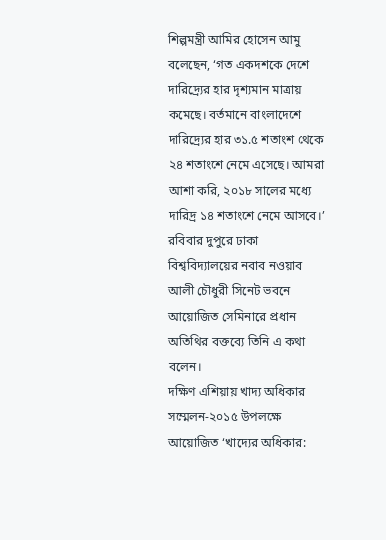শিল্পমন্ত্রী আমির হোসেন আমু বলেছেন, ‘গত একদশকে দেশে দারিদ্র্যের হার দৃশ্যমান মাত্রায় কমেছে। বর্তমানে বাংলাদেশে দারিদ্র্যের হার ৩১.৫ শতাংশ থেকে ২৪ শতাংশে নেমে এসেছে। আমরা আশা করি, ২০১৮ সালের মধ্যে দারিদ্র ১৪ শতাংশে নেমে আসবে।’
রবিবার দুপুরে ঢাকা বিশ্ববিদ্যালয়ের নবাব নওয়াব আলী চৌধুরী সিনেট ভবনে আয়োজিত সেমিনারে প্রধান অতিথির বক্তব্যে তিনি এ কথা বলেন।
দক্ষিণ এশিয়ায় খাদ্য অধিকার সম্মেলন-২০১৫ উপলক্ষে আয়োজিত ‘খাদ্যের অধিকার: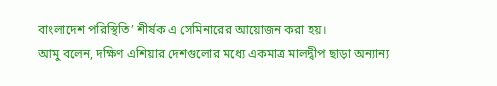বাংলাদেশ পরিস্থিতি’ শীর্ষক এ সেমিনারের আয়োজন করা হয়।
আমু বলেন, দক্ষিণ এশিয়ার দেশগুলোর মধ্যে একমাত্র মালদ্বীপ ছাড়া অন্যান্য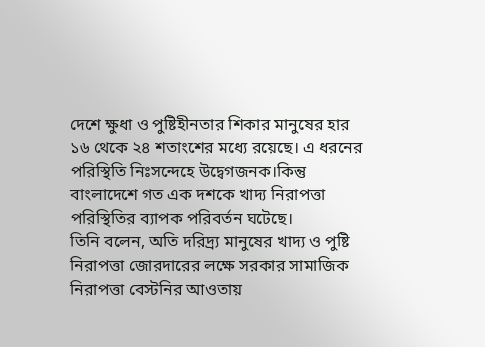দেশে ক্ষুধা ও পুষ্টিহীনতার শিকার মানুষের হার ১৬ থেকে ২৪ শতাংশের মধ্যে রয়েছে। এ ধরনের পরিস্থিতি নিঃসন্দেহে উদ্বেগজনক।কিন্তু বাংলাদেশে গত এক দশকে খাদ্য নিরাপত্তা পরিস্থিতির ব্যাপক পরিবর্তন ঘটেছে।
তিনি বলেন, অতি দরিদ্র্য মানুষের খাদ্য ও পুষ্টি নিরাপত্তা জোরদারের লক্ষে সরকার সামাজিক নিরাপত্তা বেস্টনির আওতায়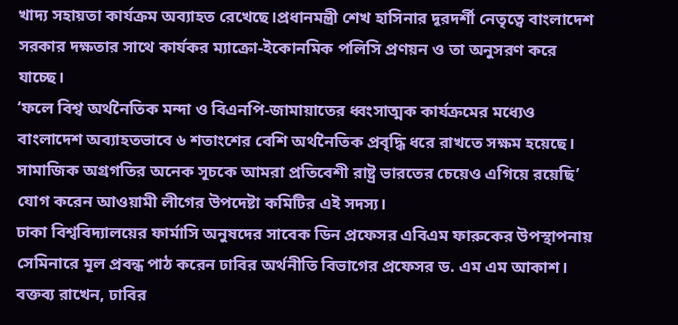খাদ্য সহায়তা কার্যক্রম অব্যাহত রেখেছে।প্রধানমন্ত্রী শেখ হাসিনার দূরদর্শী নেতৃত্বে বাংলাদেশ সরকার দক্ষতার সাথে কার্যকর ম্যাক্রো-ইকোনমিক পলিসি প্রণয়ন ও তা অনুসরণ করে যাচ্ছে।
‘ফলে বিশ্ব অর্থনৈতিক মন্দা ও বিএনপি-জামায়াতের ধ্বংসাত্মক কার্যক্রমের মধ্যেও বাংলাদেশ অব্যাহতভাবে ৬ শতাংশের বেশি অর্থনৈতিক প্রবৃদ্ধি ধরে রাখতে সক্ষম হয়েছে। সামাজিক অগ্রগতির অনেক সূচকে আমরা প্রতিবেশী রাষ্ট্র ভারতের চেয়েও এগিয়ে রয়েছি’ যোগ করেন আওয়ামী লীগের উপদেষ্টা কমিটির এই সদস্য।
ঢাকা বিশ্ববিদ্যালয়ের ফার্মাসি অনুষদের সাবেক ডিন প্রফেসর এবিএম ফারুকের উপস্থাপনায় সেমিনারে মূল প্রবন্ধ পাঠ করেন ঢাবির অর্থনীতি বিভাগের প্রফেসর ড. এম এম আকাশ।
বক্তব্য রাখেন, ঢাবির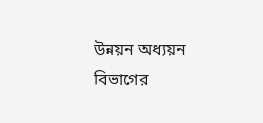উন্নয়ন অধ্যয়ন বিভাগের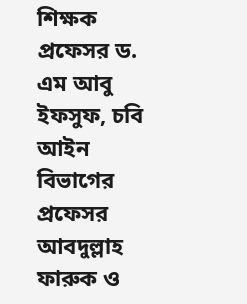শিক্ষক প্রফেসর ড. এম আবু ইফসুফ, চবি আইন বিভাগের প্রফেসর আবদুল্লাহ ফারুক ও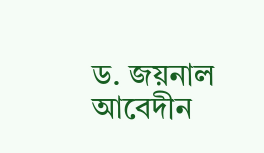ড. জয়নাল আবেদীন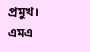প্রমুখ।
এমএ